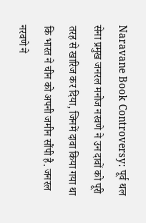Naravane Book Controversy: पूर्व थल सेना प्रमुख जनरल मनोज नरवणे ने उन दावों को पूरी तरह से खारिज कर दिया, जिनमें दावा किया गया था कि भारत ने चीन को अपनी जमीन सौंपी है. जनरल नरवणे ने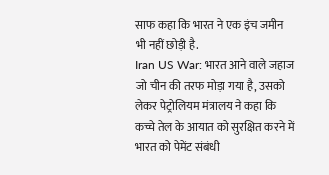साफ कहा कि भारत ने एक इंच जमीन भी नहीं छोड़ी है.
Iran US War: भारत आने वाले जहाज जो चीन की तरफ मोड़ा गया है, उसको लेकर पेट्रोलियम मंत्रालय ने कहा कि कच्चे तेल के आयात को सुरक्षित करने में भारत को पेमेंट संबंधी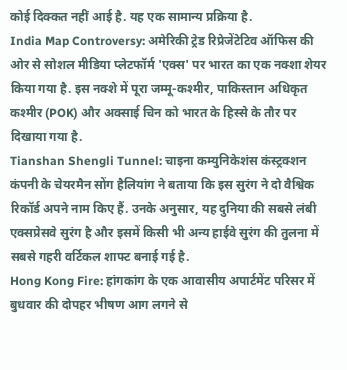कोई दिक्कत नहीं आई है. यह एक सामान्य प्रक्रिया है.
India Map Controversy: अमेरिकी ट्रेड रिप्रेजेंटेटिव ऑफिस की ओर से सोशल मीडिया प्लेटफॉर्म 'एक्स' पर भारत का एक नक्शा शेयर किया गया है. इस नक्शे में पूरा जम्मू-कश्मीर, पाकिस्तान अधिकृत कश्मीर (POK) और अक्साई चिन को भारत के हिस्से के तौर पर दिखाया गया है.
Tianshan Shengli Tunnel: चाइना कम्युनिकेशंस कंस्ट्रक्शन कंपनी के चेयरमैन सोंग हैलियांग ने बताया कि इस सुरंग ने दो वैश्विक रिकॉर्ड अपने नाम किए हैं. उनके अनुसार, यह दुनिया की सबसे लंबी एक्सप्रेसवे सुरंग है और इसमें किसी भी अन्य हाईवे सुरंग की तुलना में सबसे गहरी वर्टिकल शाफ्ट बनाई गई है.
Hong Kong Fire: हांगकांग के एक आवासीय अपार्टमेंट परिसर में बुधवार की दोपहर भीषण आग लगने से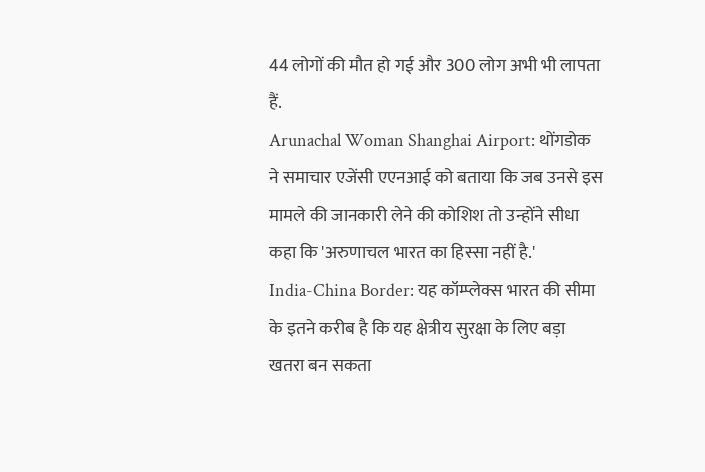44 लोगों की मौत हो गई और 300 लोग अभी भी लापता हैं.
Arunachal Woman Shanghai Airport: थोंगडोक ने समाचार एजेंसी एएनआई को बताया कि जब उनसे इस मामले की जानकारी लेने की कोशिश तो उन्होंने सीधा कहा कि 'अरुणाचल भारत का हिस्सा नहीं है.'
India-China Border: यह कॉम्प्लेक्स भारत की सीमा के इतने करीब है कि यह क्षेत्रीय सुरक्षा के लिए बड़ा खतरा बन सकता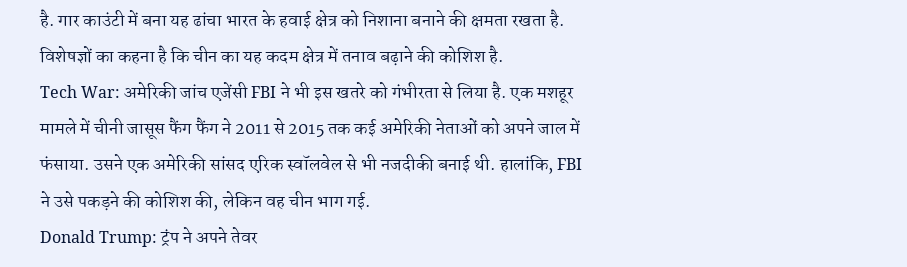है. गार काउंटी में बना यह ढांचा भारत के हवाई क्षेत्र को निशाना बनाने की क्षमता रखता है. विशेषज्ञों का कहना है कि चीन का यह कदम क्षेत्र में तनाव बढ़ाने की कोशिश है.
Tech War: अमेरिकी जांच एजेंसी FBI ने भी इस खतरे को गंभीरता से लिया है. एक मशहूर मामले में चीनी जासूस फैंग फैंग ने 2011 से 2015 तक कई अमेरिकी नेताओं को अपने जाल में फंसाया. उसने एक अमेरिकी सांसद एरिक स्वॉलवेल से भी नजदीकी बनाई थी. हालांकि, FBI ने उसे पकड़ने की कोशिश की, लेकिन वह चीन भाग गई.
Donald Trump: ट्रंप ने अपने तेवर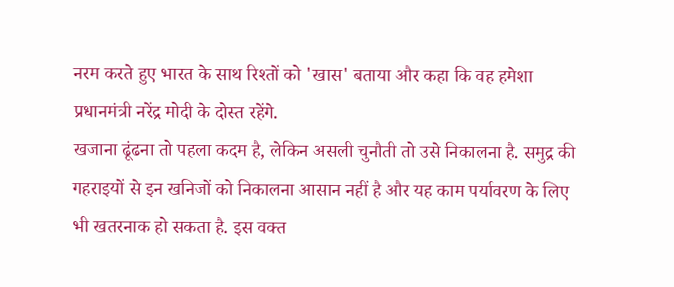नरम करते हुए भारत के साथ रिश्तों को 'खास' बताया और कहा कि वह हमेशा प्रधानमंत्री नरेंद्र मोदी के दोस्त रहेंगे.
खजाना ढूंढना तो पहला कदम है, लेकिन असली चुनौती तो उसे निकालना है. समुद्र की गहराइयों से इन खनिजों को निकालना आसान नहीं है और यह काम पर्यावरण के लिए भी खतरनाक हो सकता है. इस वक्त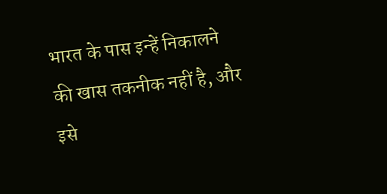भारत के पास इन्हें निकालने की खास तकनीक नहीं है, और इसे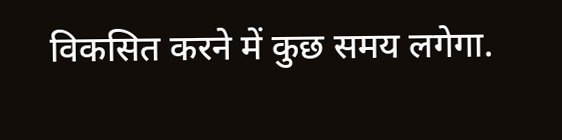विकसित करने में कुछ समय लगेगा.